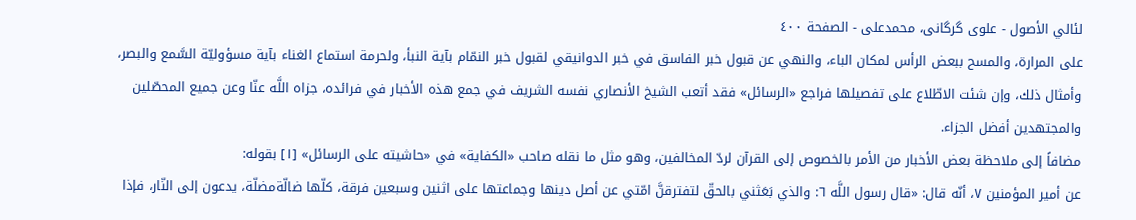لئالي الأصول - علوی گرگانی، محمدعلی - الصفحة ٤٠٠
على المرارة، والمسح ببعض الرأس لمكان الباء، والنهي عن قبول خبر الفاسق في خبر الدوانيقي لقبول خبر النمّام بآية النبأ، ولحرمة استماع الغناء بآية مسؤوليّة السَّمع والبصر، وأمثال ذلك، وإن شئت الاطّلاع على تفصيلها فراجع «الرسائل» فقد أتعب الشيخ الأنصاري نفسه الشريف في جمع هذه الأخبار في فرائده، جزاه اللَّه عنّا وعن جميع المحصّلين والمجتهدين أفضل الجزاء.
مضافاً إلى ملاحظة بعض الأخبار من الأمر بالخصوص إلى القرآن لردّ المخالفين، وهو مثل ما نقله صاحب «الكفاية» في «حاشيته على الرسائل» [١] بقوله:
عن أمير المؤمنين ٧، أنّه قال: «قال رسول اللَّه ٦: والذي بَعَثني بالحقّ لتفترقنَّ امّتي عن أصل دينها وجماعتها على اثنين وسبعين فرقة، كلّها ضالّةمضلّة، يدعون إلى النّار، فإذا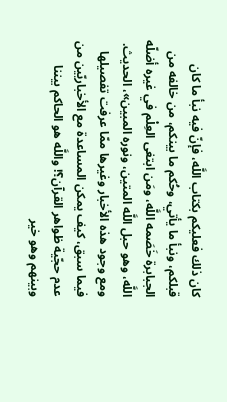كان ذلك فعليكم بكتاب اللَّه، فإنّ فيه نبأ ما كان قبلكم، ونبأ ما يأتي، وحُكم ما بينكم، من خالفه من الجبابرة خَصَمه اللَّه، ومَن ابتغى العِلْم في غيره أضلّه اللَّه، وهو حبل اللَّه المتين، ونوره المبين»، الحديث.
ومع وجود هذه الأخبار وغيرها ممّا عرفت تفصيلها فيما سبق، كيف يمكن المساعدة مع الأخباريّين من عدم حجّية ظواهر القرآن؟! واللَّه هو الحاكم بيننا وبينهم وهو خير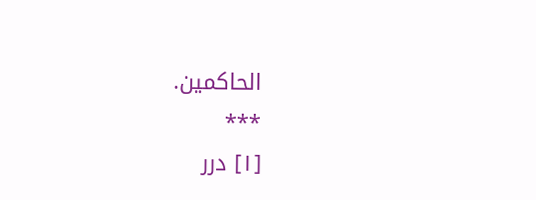الحاكمين.
***
[١] درر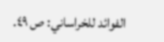الفوائد للخراساني: ص ٤٩.